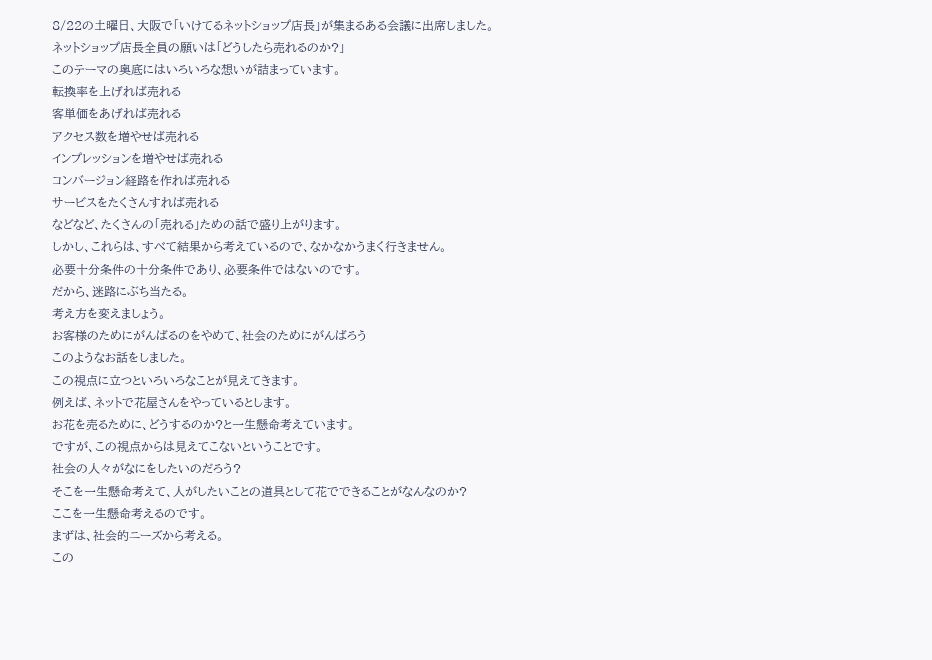8/22の土曜日、大阪で「いけてるネットショップ店長」が集まるある会議に出席しました。
ネットショップ店長全員の願いは「どうしたら売れるのか?」
このテーマの奥底にはいろいろな想いが詰まっています。
転換率を上げれば売れる
客単価をあげれば売れる
アクセス数を増やせば売れる
インプレッションを増やせば売れる
コンバージョン経路を作れば売れる
サービスをたくさんすれば売れる
などなど、たくさんの「売れる」ための話で盛り上がります。
しかし、これらは、すべて結果から考えているので、なかなかうまく行きません。
必要十分条件の十分条件であり、必要条件ではないのです。
だから、迷路にぶち当たる。
考え方を変えましょう。
お客様のためにがんばるのをやめて、社会のためにがんばろう
このようなお話をしました。
この視点に立つといろいろなことが見えてきます。
例えば、ネットで花屋さんをやっているとします。
お花を売るために、どうするのか?と一生懸命考えています。
ですが、この視点からは見えてこないということです。
社会の人々がなにをしたいのだろう?
そこを一生懸命考えて、人がしたいことの道具として花でできることがなんなのか?
ここを一生懸命考えるのです。
まずは、社会的ニーズから考える。
この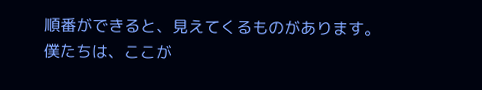順番ができると、見えてくるものがあります。
僕たちは、ここが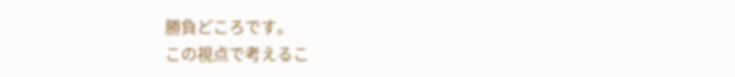勝負どころです。
この視点で考えるこ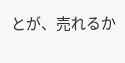とが、売れるか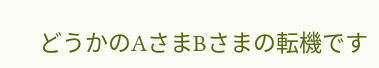どうかのAさまBさまの転機です